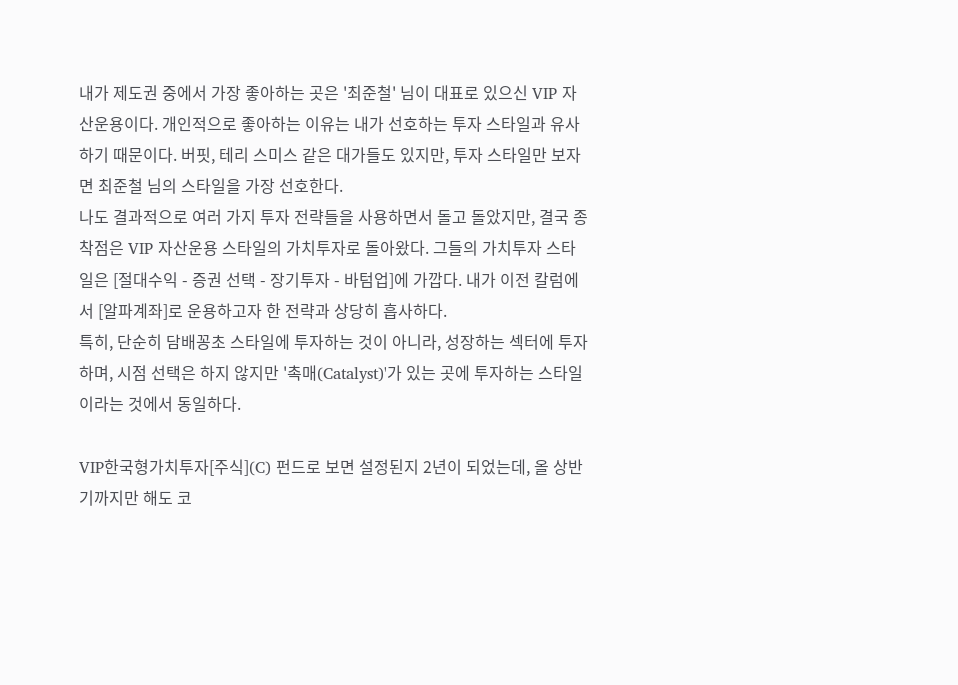내가 제도권 중에서 가장 좋아하는 곳은 '최준철' 님이 대표로 있으신 VIP 자산운용이다. 개인적으로 좋아하는 이유는 내가 선호하는 투자 스타일과 유사하기 때문이다. 버핏, 테리 스미스 같은 대가들도 있지만, 투자 스타일만 보자면 최준철 님의 스타일을 가장 선호한다.
나도 결과적으로 여러 가지 투자 전략들을 사용하면서 돌고 돌았지만, 결국 종착점은 VIP 자산운용 스타일의 가치투자로 돌아왔다. 그들의 가치투자 스타일은 [절대수익 - 증권 선택 - 장기투자 - 바텀업]에 가깝다. 내가 이전 칼럼에서 [알파계좌]로 운용하고자 한 전략과 상당히 흡사하다.
특히, 단순히 담배꽁초 스타일에 투자하는 것이 아니라, 성장하는 섹터에 투자하며, 시점 선택은 하지 않지만 '촉매(Catalyst)'가 있는 곳에 투자하는 스타일이라는 것에서 동일하다.

VIP한국형가치투자[주식](C) 펀드로 보면 설정된지 2년이 되었는데, 올 상반기까지만 해도 코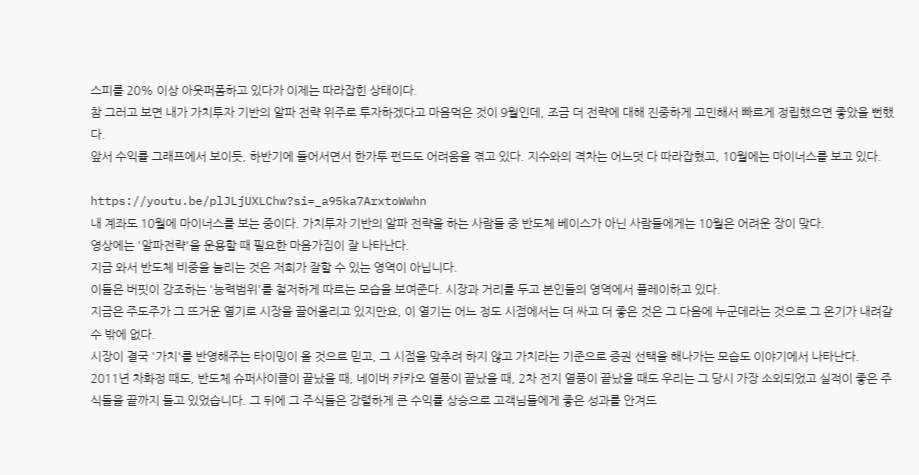스피를 20% 이상 아웃퍼폼하고 있다가 이제는 따라잡힌 상태이다.
참 그러고 보면 내가 가치투자 기반의 알파 전략 위주로 투자하겠다고 마음먹은 것이 9월인데, 조금 더 전략에 대해 진중하게 고민해서 빠르게 정립했으면 좋았을 뻔했다.
앞서 수익률 그래프에서 보이듯, 하반기에 들어서면서 한가투 펀드도 어려움을 겪고 있다. 지수와의 격차는 어느덧 다 따라잡혔고, 10월에는 마이너스를 보고 있다.

https://youtu.be/plJLjUXLChw?si=_a95ka7ArxtoWwhn
내 계좌도 10월에 마이너스를 보는 중이다. 가치투자 기반의 알파 전략을 하는 사람들 중 반도체 베이스가 아닌 사람들에게는 10월은 어려운 장이 맞다.
영상에는 '알파전략'을 운용할 때 필요한 마음가짐이 잘 나타난다.
지금 와서 반도체 비중을 늘리는 것은 저희가 잘할 수 있는 영역이 아닙니다.
이들은 버핏이 강조하는 '능력범위'를 철저하게 따르는 모습을 보여준다. 시장과 거리를 두고 본인들의 영역에서 플레이하고 있다.
지금은 주도주가 그 뜨거운 열기로 시장을 끌어올리고 있지만요, 이 열기는 어느 정도 시점에서는 더 싸고 더 좋은 것은 그 다음에 누군데라는 것으로 그 온기가 내려갈 수 밖에 없다.
시장이 결국 '가치'를 반영해주는 타이밍이 올 것으로 믿고, 그 시점을 맞추려 하지 않고 가치라는 기준으로 증권 선택을 해나가는 모습도 이야기에서 나타난다.
2011년 차화정 때도, 반도체 슈퍼사이클이 끝났을 때, 네이버 카카오 열풍이 끝났을 때, 2차 전지 열풍이 끝났을 때도 우리는 그 당시 가장 소외되었고 실적이 좋은 주식들을 끝까지 들고 있었습니다. 그 뒤에 그 주식들은 강렬하게 큰 수익률 상승으로 고객님들에게 좋은 성과를 안겨드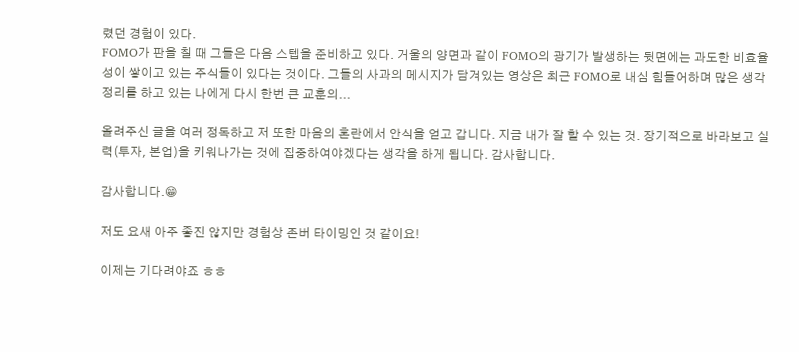렸던 경험이 있다.
FOMO가 판을 칠 때 그들은 다음 스텝을 준비하고 있다. 거울의 양면과 같이 FOMO의 광기가 발생하는 뒷면에는 과도한 비효율성이 쌓이고 있는 주식들이 있다는 것이다. 그들의 사과의 메시지가 담겨있는 영상은 최근 FOMO로 내심 힘들어하며 많은 생각 정리를 하고 있는 나에게 다시 한번 큰 교훈의...

올려주신 글을 여러 정독하고 저 또한 마음의 혼란에서 안식을 얻고 갑니다. 지금 내가 잘 할 수 있는 것. 장기적으로 바라보고 실력(투자, 본업)을 키워나가는 것에 집중하여야겠다는 생각을 하게 됩니다. 감사합니다.

감사합니다.😁

저도 요새 아주 좋진 않지만 경험상 존버 타이밍인 것 같이요!

이제는 기다려야죠 ㅎㅎ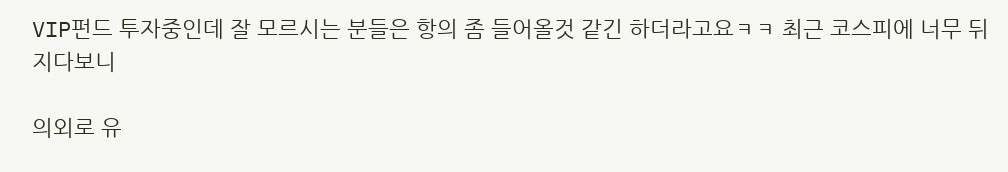VIP펀드 투자중인데 잘 모르시는 분들은 항의 좀 들어올것 같긴 하더라고요ㅋㅋ 최근 코스피에 너무 뒤지다보니

의외로 유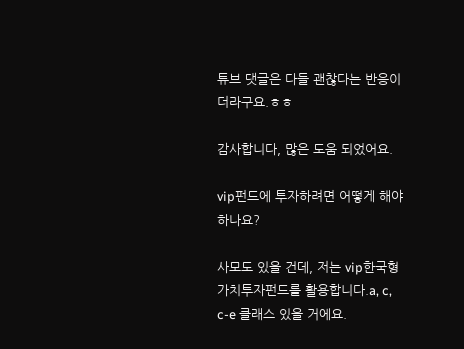튜브 댓글은 다들 괜찮다는 반응이더라구요.ㅎㅎ

감사합니다, 많은 도움 되었어요.

vip펀드에 투자하려면 어떻게 해야 하나요?

사모도 있을 건데, 저는 vip한국형가치투자펀드를 활용합니다.a, c, c-e 클래스 있을 거에요.